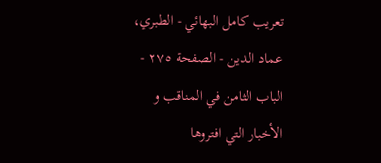تعريب كامل البهائي - الطبري، عماد الدين - الصفحة ٢٧٥ - الباب الثامن في المناقب و الأخبار التي افتروها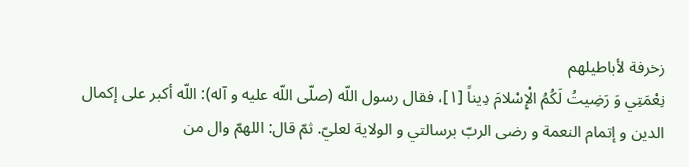زخرفة لأباطيلهم
نِعْمَتِي وَ رَضِيتُ لَكُمُ الْإِسْلامَ دِيناً [١]، فقال رسول اللّه (صلّى اللّه عليه و آله): اللّه أكبر على إكمال الدين و إتمام النعمة و رضى الربّ برسالتي و الولاية لعليّ. ثمّ قال: اللهمّ وال من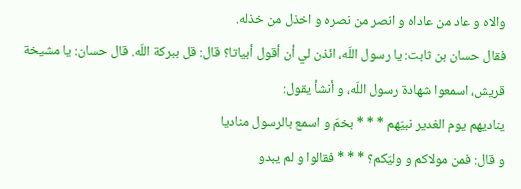والاه و عاد من عاداه و انصر من نصره و اخذل من خذله.
فقال حسان بن ثابت: يا رسول اللّه، ائذن لي أن أقول أبياتا؟ قال: قل ببركة اللّه. قال حسان: يا مشيخة قريش، اسمعوا شهادة رسول اللّه، و أنشأ يقول:
يناديهم يوم الغدير نبيّهم * * * بخمّ و اسمع بالرسول مناديا
و قال: فمن مولاكم و وليّكم؟ * * * فقالوا و لم يبدو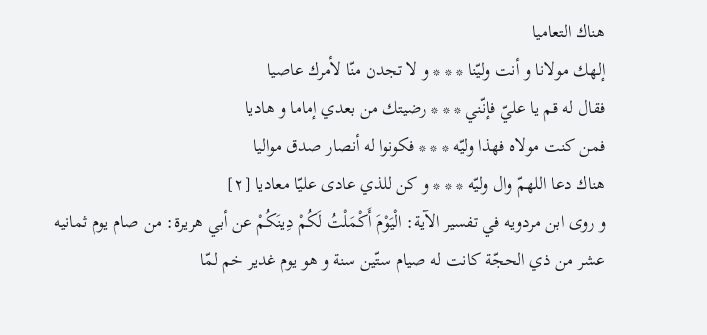هناك التعاميا
إلهك مولانا و أنت وليّنا * * * و لا تجدن منّا لأمرك عاصيا
فقال له قم يا عليّ فإنّني * * * رضيتك من بعدي إماما و هاديا
فمن كنت مولاه فهذا وليّه * * * فكونوا له أنصار صدق مواليا
هناك دعا اللهمّ وال وليّه * * * و كن للذي عادى عليّا معاديا [٢]
و روى ابن مردويه في تفسير الآية: الْيَوْمَ أَكْمَلْتُ لَكُمْ دِينَكُمْ عن أبي هريرة: من صام يوم ثمانيه عشر من ذي الحجّة كانت له صيام ستّين سنة و هو يوم غدير خم لمّا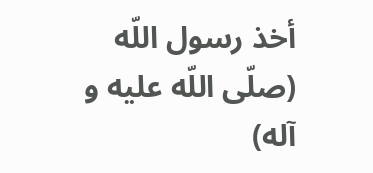أخذ رسول اللّه (صلّى اللّه عليه و آله)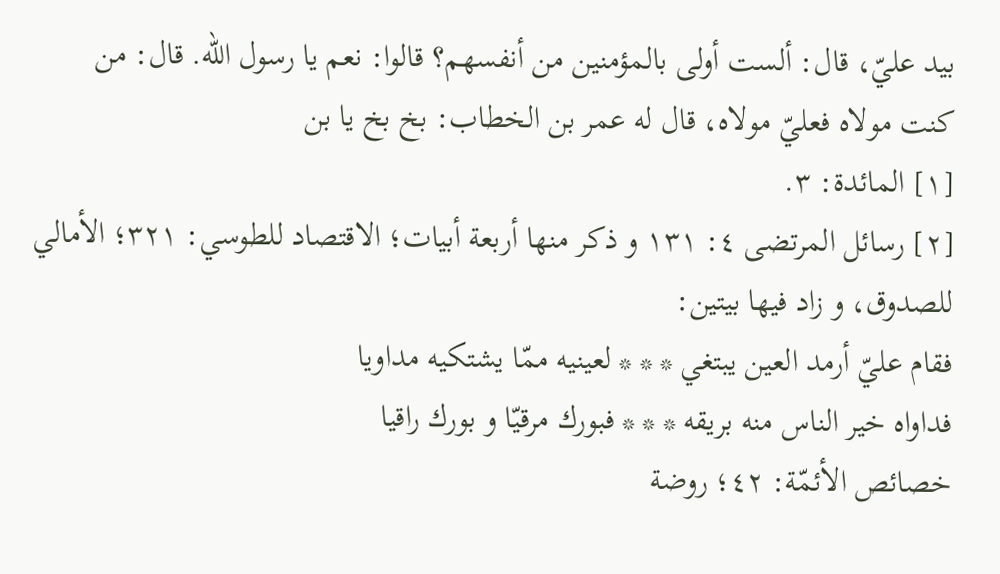بيد عليّ، قال: ألست أولى بالمؤمنين من أنفسهم؟ قالوا: نعم يا رسول اللّه. قال: من كنت مولاه فعليّ مولاه، قال له عمر بن الخطاب: بخ بخ يا بن
[١] المائدة: ٣.
[٢] رسائل المرتضى ٤: ١٣١ و ذكر منها أربعة أبيات؛ الاقتصاد للطوسي: ٣٢١؛ الأمالي للصدوق، و زاد فيها بيتين:
فقام عليّ أرمد العين يبتغي * * * لعينيه ممّا يشتكيه مداويا
فداواه خير الناس منه بريقه * * * فبورك مرقيّا و بورك راقيا
خصائص الأئمّة: ٤٢؛ روضة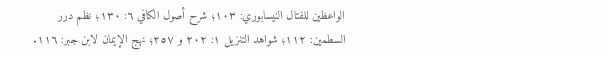الواعظين للفتال النيسابوري: ١٠٣؛ شرح أصول الكافي ٦: ١٣٠؛ نظم درر السطمين: ١١٢؛ شواهد التنزيل ١: ٢٠٢ و ٢٥٧؛ نهج الإيمان لابن جبر: ١١٦.